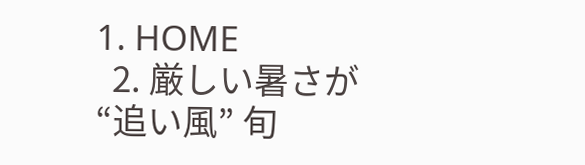1. HOME
  2. 厳しい暑さが“追い風” 旬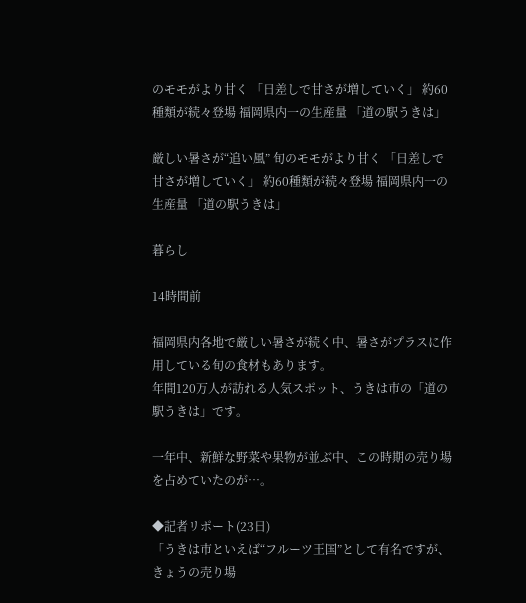のモモがより甘く 「日差しで甘さが増していく」 約60種類が続々登場 福岡県内一の生産量 「道の駅うきは」

厳しい暑さが“追い風” 旬のモモがより甘く 「日差しで甘さが増していく」 約60種類が続々登場 福岡県内一の生産量 「道の駅うきは」

暮らし

14時間前

福岡県内各地で厳しい暑さが続く中、暑さがプラスに作用している旬の食材もあります。
年間120万人が訪れる人気スポット、うきは市の「道の駅うきは」です。

一年中、新鮮な野菜や果物が並ぶ中、この時期の売り場を占めていたのが…。

◆記者リポート(23日)
「うきは市といえば“フルーツ王国”として有名ですが、きょうの売り場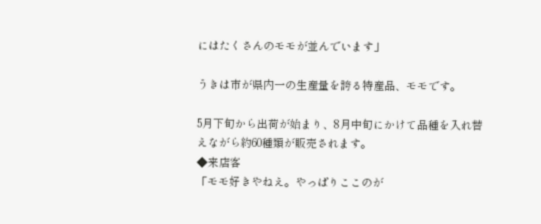にはたくさんのモモが並んでいます」

うきは市が県内一の生産量を誇る特産品、モモです。

5月下旬から出荷が始まり、8月中旬にかけて品種を入れ替えながら約60種類が販売されます。
◆来店客
「モモ好きやねえ。やっぱりここのが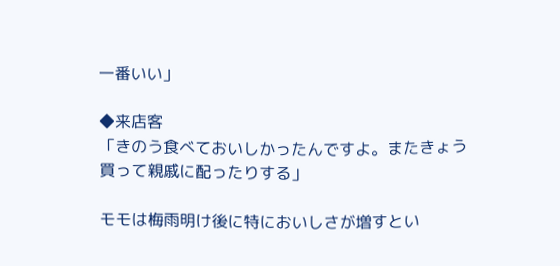一番いい」

◆来店客
「きのう食べておいしかったんですよ。またきょう買って親戚に配ったりする」

モモは梅雨明け後に特においしさが増すとい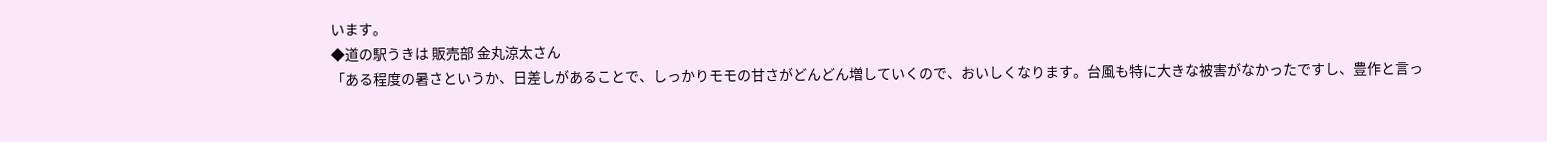います。
◆道の駅うきは 販売部 金丸涼太さん
「ある程度の暑さというか、日差しがあることで、しっかりモモの甘さがどんどん増していくので、おいしくなります。台風も特に大きな被害がなかったですし、豊作と言っ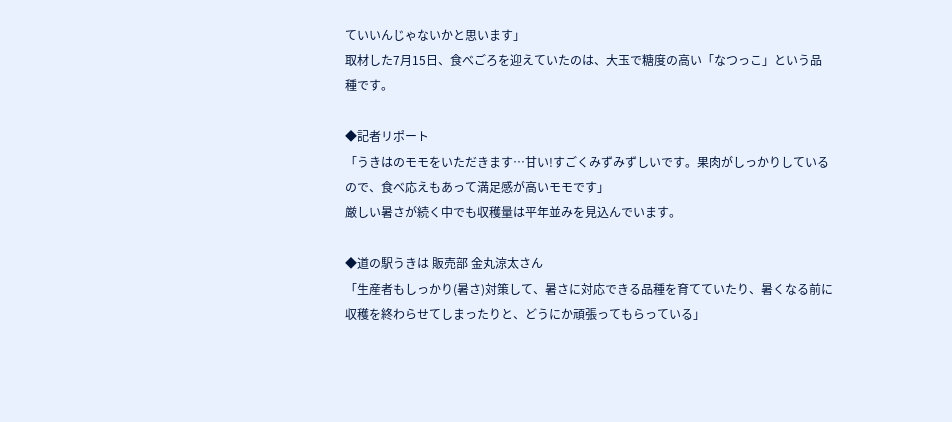ていいんじゃないかと思います」
取材した7月15日、食べごろを迎えていたのは、大玉で糖度の高い「なつっこ」という品種です。

◆記者リポート
「うきはのモモをいただきます…甘い!すごくみずみずしいです。果肉がしっかりしているので、食べ応えもあって満足感が高いモモです」
厳しい暑さが続く中でも収穫量は平年並みを見込んでいます。

◆道の駅うきは 販売部 金丸涼太さん
「生産者もしっかり(暑さ)対策して、暑さに対応できる品種を育てていたり、暑くなる前に収穫を終わらせてしまったりと、どうにか頑張ってもらっている」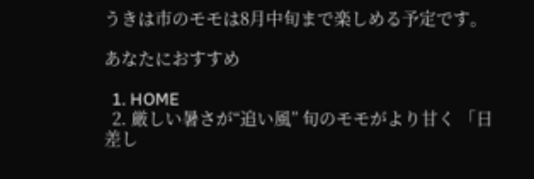うきは市のモモは8月中旬まで楽しめる予定です。

あなたにおすすめ

  1. HOME
  2. 厳しい暑さが“追い風” 旬のモモがより甘く 「日差し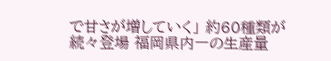で甘さが増していく」 約60種類が続々登場 福岡県内一の生産量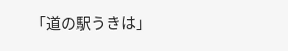「道の駅うきは」